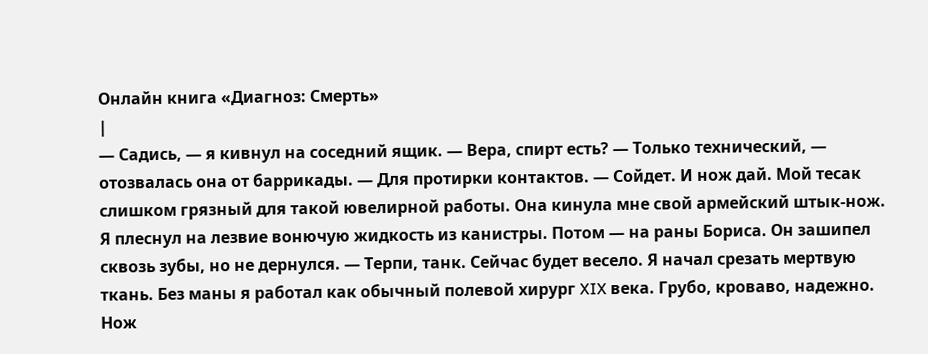Онлайн книга «Диагноз: Смерть»
|
— Садись, — я кивнул на соседний ящик. — Вера, спирт есть? — Только технический, — отозвалась она от баррикады. — Для протирки контактов. — Сойдет. И нож дай. Мой тесак слишком грязный для такой ювелирной работы. Она кинула мне свой армейский штык-нож. Я плеснул на лезвие вонючую жидкость из канистры. Потом — на раны Бориса. Он зашипел сквозь зубы, но не дернулся. — Терпи, танк. Сейчас будет весело. Я начал срезать мертвую ткань. Без маны я работал как обычный полевой хирург XIX века. Грубо, кроваво, надежно. Нож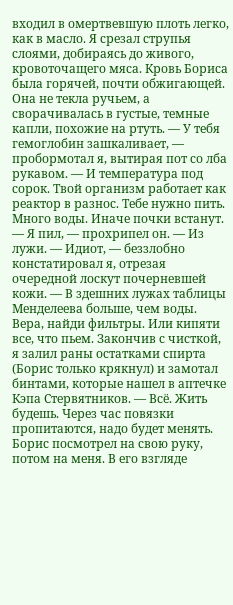входил в омертвевшую плоть легко, как в масло. Я срезал струпья слоями, добираясь до живого, кровоточащего мяса. Кровь Бориса была горячей, почти обжигающей. Она не текла ручьем, а сворачивалась в густые, темные капли, похожие на ртуть. — У тебя гемоглобин зашкаливает, — пробормотал я, вытирая пот со лба рукавом. — И температура под сорок. Твой организм работает как реактор в разнос. Тебе нужно пить. Много воды. Иначе почки встанут. — Я пил, — прохрипел он. — Из лужи. — Идиот, — беззлобно констатировал я, отрезая очередной лоскут почерневшей кожи. — В здешних лужах таблицы Менделеева больше, чем воды. Вера, найди фильтры. Или кипяти все, что пьем. Закончив с чисткой, я залил раны остатками спирта (Борис только крякнул) и замотал бинтами, которые нашел в аптечке Кэпа Стервятников. — Всё. Жить будешь. Через час повязки пропитаются, надо будет менять. Борис посмотрел на свою руку, потом на меня. В его взгляде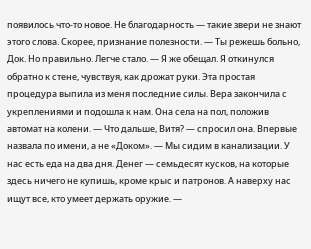появилось что-то новое. Не благодарность — такие звери не знают этого слова. Скорее, признание полезности. — Ты режешь больно, Док. Но правильно. Легче стало. — Я же обещал. Я откинулся обратно к стене, чувствуя, как дрожат руки. Эта простая процедура выпила из меня последние силы. Вера закончила с укреплениями и подошла к нам. Она села на пол, положив автомат на колени. — Что дальше, Витя? — спросил она. Впервые назвала по имени, а не «Доком». — Мы сидим в канализации. У нас есть еда на два дня. Денег — семьдесят кусков, на которые здесь ничего не купишь, кроме крыс и патронов. А наверху нас ищут все, кто умеет держать оружие. —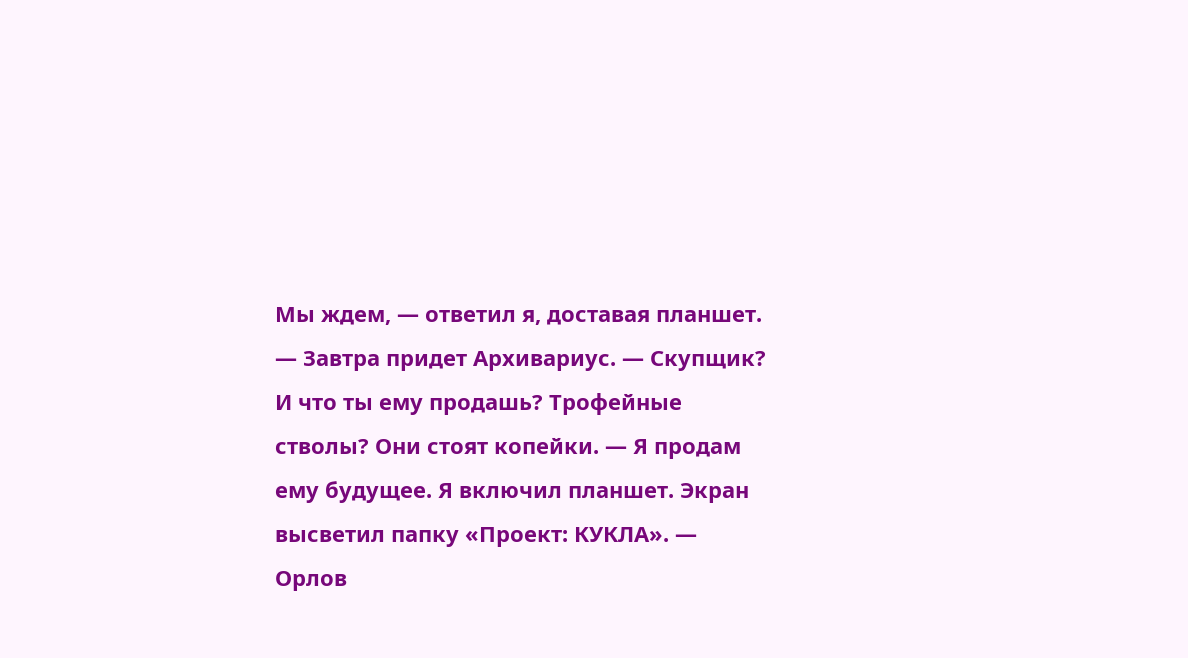Мы ждем, — ответил я, доставая планшет. — Завтра придет Архивариус. — Скупщик? И что ты ему продашь? Трофейные стволы? Они стоят копейки. — Я продам ему будущее. Я включил планшет. Экран высветил папку «Проект: КУКЛА». — Орлов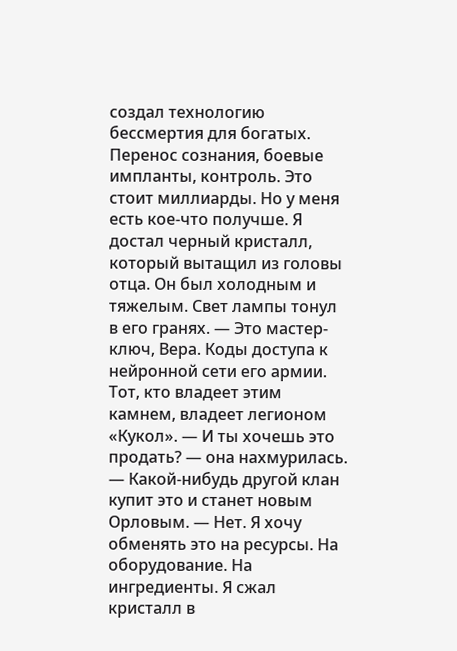создал технологию бессмертия для богатых. Перенос сознания, боевые импланты, контроль. Это стоит миллиарды. Но у меня есть кое-что получше. Я достал черный кристалл, который вытащил из головы отца. Он был холодным и тяжелым. Свет лампы тонул в его гранях. — Это мастер-ключ, Вера. Коды доступа к нейронной сети его армии. Тот, кто владеет этим камнем, владеет легионом «Кукол». — И ты хочешь это продать? — она нахмурилась. — Какой-нибудь другой клан купит это и станет новым Орловым. — Нет. Я хочу обменять это на ресурсы. На оборудование. На ингредиенты. Я сжал кристалл в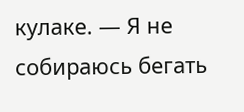кулаке. — Я не собираюсь бегать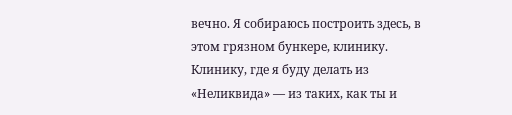вечно. Я собираюсь построить здесь, в этом грязном бункере, клинику. Клинику, где я буду делать из «Неликвида» — из таких, как ты и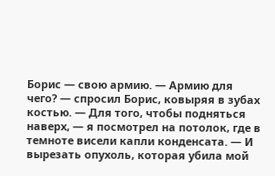Борис — свою армию. — Армию для чего? — спросил Борис, ковыряя в зубах костью. — Для того, чтобы подняться наверх, — я посмотрел на потолок, где в темноте висели капли конденсата. — И вырезать опухоль, которая убила мой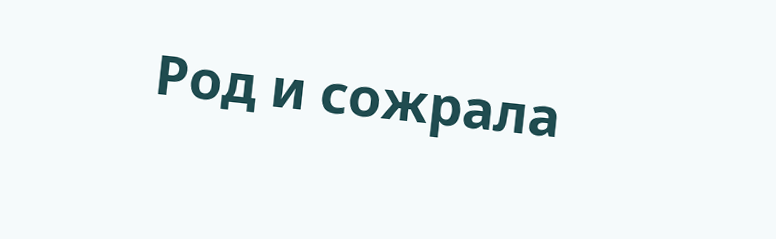Род и сожрала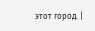этот город. |